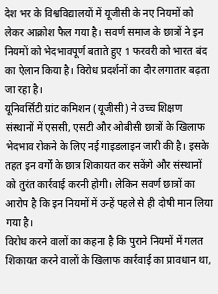देश भर के विश्वविद्यालयों में यूजीसी के नए नियमों को लेकर आक्रोश फैल गया है। सवर्ण समाज के छात्रों ने इन नियमों को भेदभावपूर्ण बताते हुए 1 फरवरी को भारत बंद का ऐलान किया है। विरोध प्रदर्शनों का दौर लगातार बढ़ता जा रहा है।
यूनिवर्सिटी ग्रांट कमिशन (यूजीसी) ने उच्च शिक्षण संस्थानों में एससी, एसटी और ओबीसी छात्रों के खिलाफ भेदभाव रोकने के लिए नई गाइडलाइन जारी की है। इसके तहत इन वर्गों के छात्र शिकायत कर सकेंगे और संस्थानों को तुरंत कार्रवाई करनी होगी। लेकिन सवर्ण छात्रों का आरोप है कि इन नियमों में उन्हें पहले से ही दोषी मान लिया गया है।
विरोध करने वालों का कहना है कि पुराने नियमों में गलत शिकायत करने वालों के खिलाफ कार्रवाई का प्रावधान था,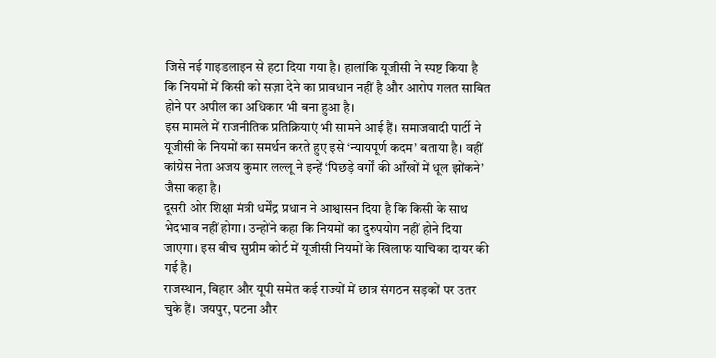जिसे नई गाइडलाइन से हटा दिया गया है। हालांकि यूजीसी ने स्पष्ट किया है कि नियमों में किसी को सज़ा देने का प्रावधान नहीं है और आरोप गलत साबित होने पर अपील का अधिकार भी बना हुआ है।
इस मामले में राजनीतिक प्रतिक्रियाएं भी सामने आई हैं। समाजवादी पार्टी ने यूजीसी के नियमों का समर्थन करते हुए इसे ‘न्यायपूर्ण कदम’ बताया है। वहीं कांग्रेस नेता अजय कुमार लल्लू ने इन्हें ‘पिछड़े वर्गों की आँखों में धूल झोंकने’ जैसा कहा है।
दूसरी ओर शिक्षा मंत्री धर्मेंद्र प्रधान ने आश्वासन दिया है कि किसी के साथ भेदभाव नहीं होगा। उन्होंने कहा कि नियमों का दुरुपयोग नहीं होने दिया जाएगा। इस बीच सुप्रीम कोर्ट में यूजीसी नियमों के खिलाफ याचिका दायर की गई है।
राजस्थान, बिहार और यूपी समेत कई राज्यों में छात्र संगठन सड़कों पर उतर चुके हैं। जयपुर, पटना और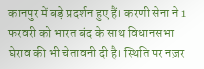कानपुर में बड़े प्रदर्शन हुए हैं। करणी सेना ने 1 फरवरी को भारत बंद के साथ विधानसभा घेराव की भी चेतावनी दी है। स्थिति पर नज़र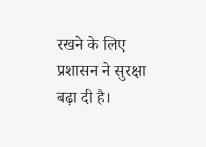रखने के लिए प्रशासन ने सुरक्षा बढ़ा दी है।